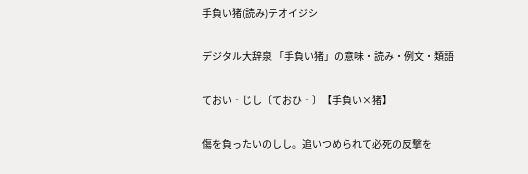手負い猪(読み)テオイジシ

デジタル大辞泉 「手負い猪」の意味・読み・例文・類語

ておい‐じし〔ておひ‐〕【手負い×猪】

傷を負ったいのしし。追いつめられて必死の反撃を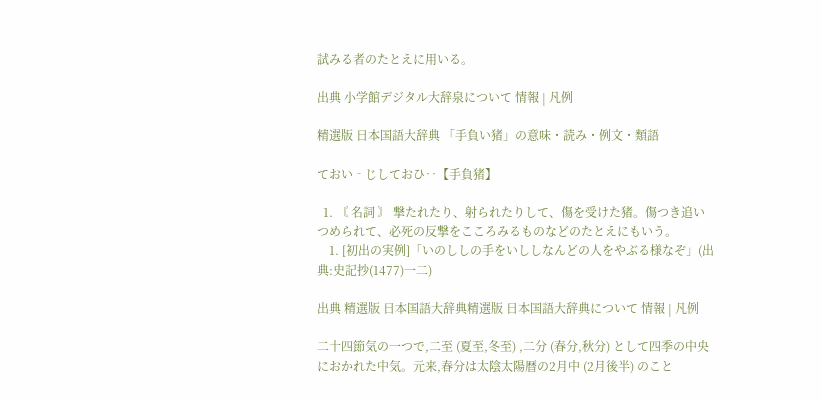試みる者のたとえに用いる。

出典 小学館デジタル大辞泉について 情報 | 凡例

精選版 日本国語大辞典 「手負い猪」の意味・読み・例文・類語

ておい‐じしておひ‥【手負猪】

  1. 〘 名詞 〙 撃たれたり、射られたりして、傷を受けた猪。傷つき追いつめられて、必死の反撃をこころみるものなどのたとえにもいう。
    1. [初出の実例]「いのししの手をいししなんどの人をやぶる様なぞ」(出典:史記抄(1477)一二)

出典 精選版 日本国語大辞典精選版 日本国語大辞典について 情報 | 凡例

二十四節気の一つで,二至 (夏至,冬至) ,二分 (春分,秋分) として四季の中央におかれた中気。元来,春分は太陰太陽暦の2月中 (2月後半) のこと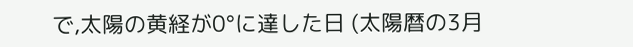で,太陽の黄経が0°に達した日 (太陽暦の3月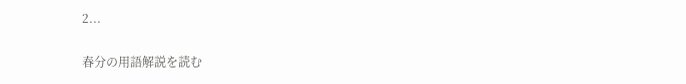2...

春分の用語解説を読む